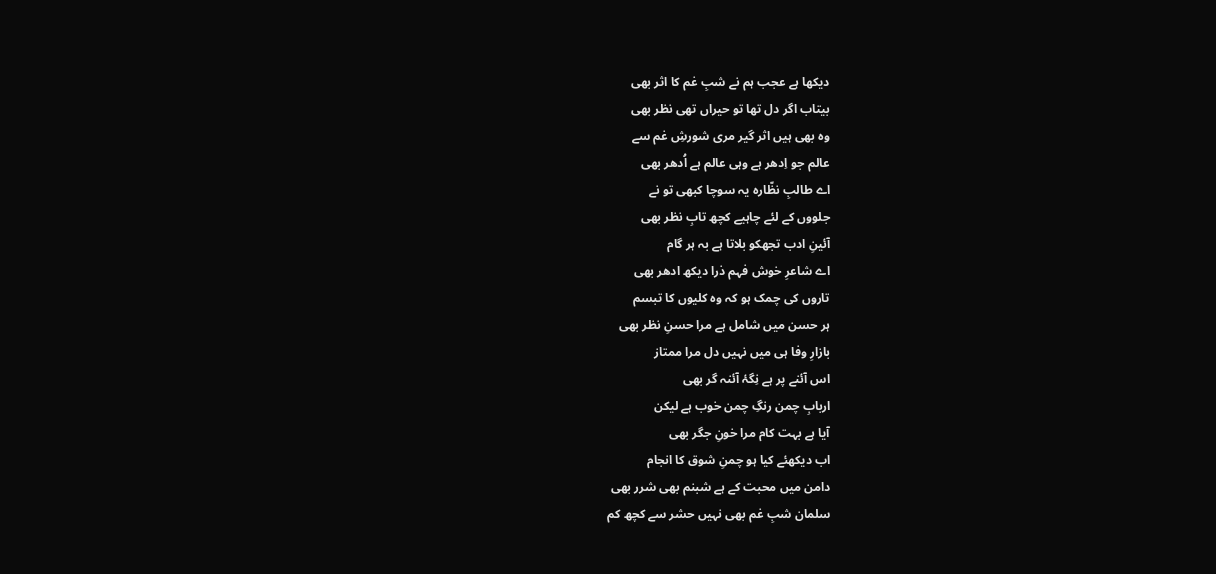دیکھا ہے عجب ہم نے شبِ غم کا اثر بھی
بیتاب اگر دل تھا تو حیراں تھی نظر بھی
وہ بھی ہیں اثر گیر مری شورشِ غم سے
عالم جو اِدھر ہے وہی عالم ہے اُدھر بھی
اے طالبِ نظّارہ یہ سوچا کبھی تو نے
جلووں کے لئے چاہیے کچھ تابِ نظر بھی
آئینِ ادب تجھکو بلاتا ہے بہ ہر گام
اے شاعرِ خوش فہم ذرا دیکھ ادھر بھی
تاروں کی چمک ہو کہ وہ کلیوں کا تبسم
ہر حسن میں شامل ہے مرا حسنِ نظر بھی
بازارِ وفا ہی میں نہیں دل مرا ممتاز
اس آئنے پر ہے نِگۂ آئنہ گر بھی
اربابِ چمن رنگِ چمن خوب ہے لیکن
آیا ہے بہت کام مرا خونِ جگر بھی
اب دیکھئے کیا ہو چمنِ شوق کا انجام
دامن میں محبت کے ہے شبنم بھی شرر بھی
سلمان شبِ غم بھی نہیں حشر سے کچھ کم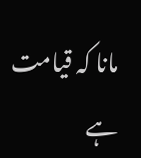مانا کہ قیامت ہے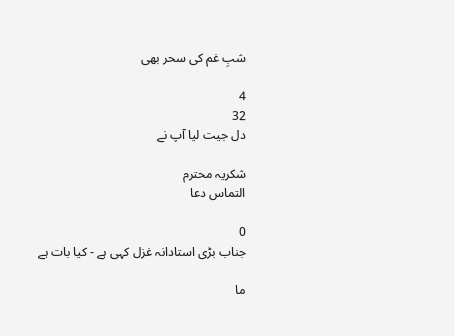شبِ غم کی سحر بھی

4
32
دل جیت لیا آپ نے

شکریہ محترم
التماس دعا

0
جناب بڑی استادانہ غزل کہی ہے - کیا بات ہے

ما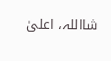شااللہ، اعلیٰ